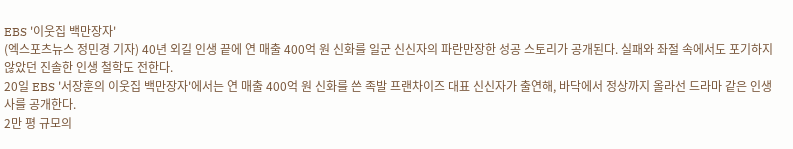EBS '이웃집 백만장자'
(엑스포츠뉴스 정민경 기자) 40년 외길 인생 끝에 연 매출 400억 원 신화를 일군 신신자의 파란만장한 성공 스토리가 공개된다. 실패와 좌절 속에서도 포기하지 않았던 진솔한 인생 철학도 전한다.
20일 EBS '서장훈의 이웃집 백만장자'에서는 연 매출 400억 원 신화를 쓴 족발 프랜차이즈 대표 신신자가 출연해, 바닥에서 정상까지 올라선 드라마 같은 인생사를 공개한다.
2만 평 규모의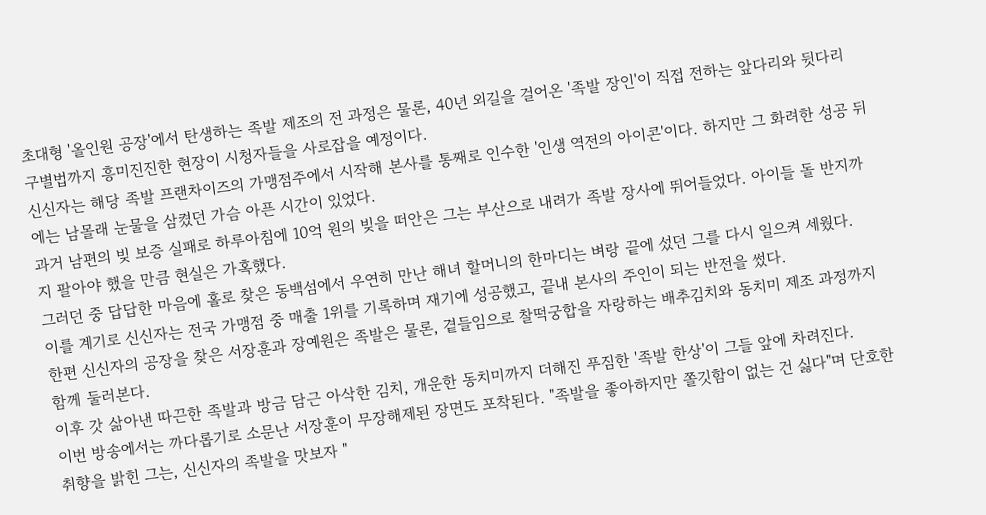초대형 '올인원 공장'에서 탄생하는 족발 제조의 전 과정은 물론, 40년 외길을 걸어온 '족발 장인'이 직접 전하는 앞다리와 뒷다리 구별법까지 흥미진진한 현장이 시청자들을 사로잡을 예정이다.
신신자는 해당 족발 프랜차이즈의 가맹점주에서 시작해 본사를 통째로 인수한 '인생 역전의 아이콘'이다. 하지만 그 화려한 성공 뒤에는 남몰래 눈물을 삼켰던 가슴 아픈 시간이 있었다.
과거 남편의 빚 보증 실패로 하루아침에 10억 원의 빚을 떠안은 그는 부산으로 내려가 족발 장사에 뛰어들었다. 아이들 돌 반지까지 팔아야 했을 만큼 현실은 가혹했다.
그러던 중 답답한 마음에 홀로 찾은 동백섬에서 우연히 만난 해녀 할머니의 한마디는 벼랑 끝에 섰던 그를 다시 일으켜 세웠다.
이를 계기로 신신자는 전국 가맹점 중 매출 1위를 기록하며 재기에 성공했고, 끝내 본사의 주인이 되는 반전을 썼다.
한편 신신자의 공장을 찾은 서장훈과 장예원은 족발은 물론, 곁들임으로 찰떡궁합을 자랑하는 배추김치와 동치미 제조 과정까지 함께 둘러본다.
이후 갓 삶아낸 따끈한 족발과 방금 담근 아삭한 김치, 개운한 동치미까지 더해진 푸짐한 '족발 한상'이 그들 앞에 차려진다.
이번 방송에서는 까다롭기로 소문난 서장훈이 무장해제된 장면도 포착된다. "족발을 좋아하지만 쫄깃함이 없는 건 싫다"며 단호한 취향을 밝힌 그는, 신신자의 족발을 맛보자 "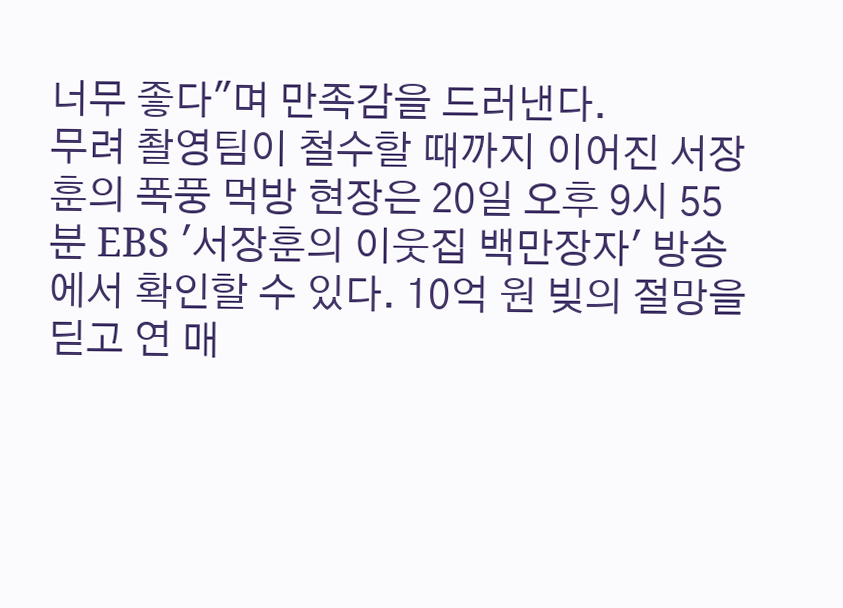너무 좋다"며 만족감을 드러낸다.
무려 촬영팀이 철수할 때까지 이어진 서장훈의 폭풍 먹방 현장은 20일 오후 9시 55분 EBS '서장훈의 이웃집 백만장자' 방송에서 확인할 수 있다. 10억 원 빚의 절망을 딛고 연 매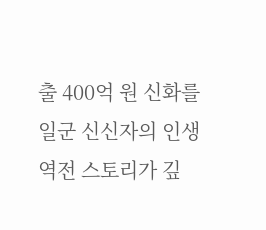출 400억 원 신화를 일군 신신자의 인생 역전 스토리가 깊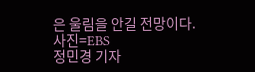은 울림을 안길 전망이다.
사진=EBS
정민경 기자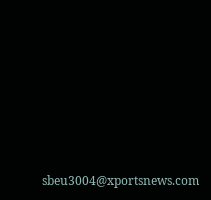sbeu3004@xportsnews.com